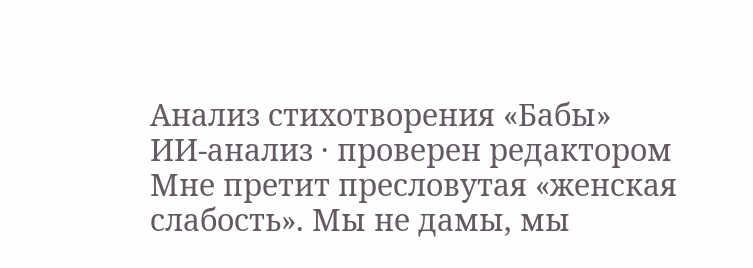Анализ стихотворения «Бабы»
ИИ-анализ · проверен редактором
Мне претит пресловутая «женская слабость». Мы не дамы, мы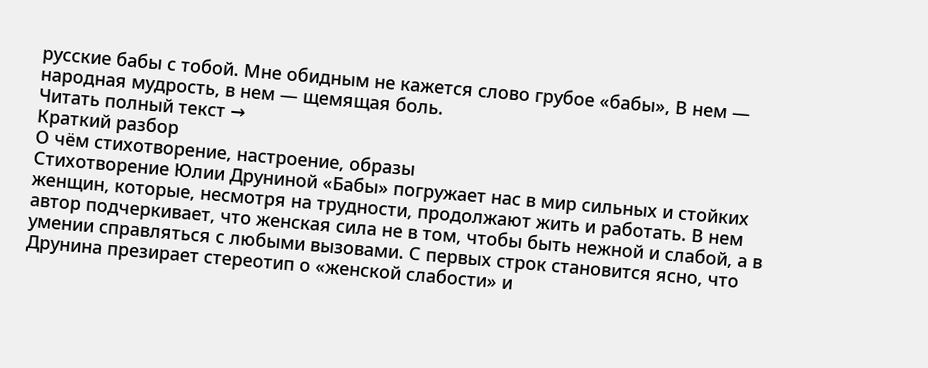русские бабы с тобой. Мне обидным не кажется слово грубое «бабы», В нем — народная мудрость, в нем — щемящая боль.
Читать полный текст →
Краткий разбор
О чём стихотворение, настроение, образы
Стихотворение Юлии Друниной «Бабы» погружает нас в мир сильных и стойких женщин, которые, несмотря на трудности, продолжают жить и работать. В нем автор подчеркивает, что женская сила не в том, чтобы быть нежной и слабой, а в умении справляться с любыми вызовами. С первых строк становится ясно, что Друнина презирает стереотип о «женской слабости» и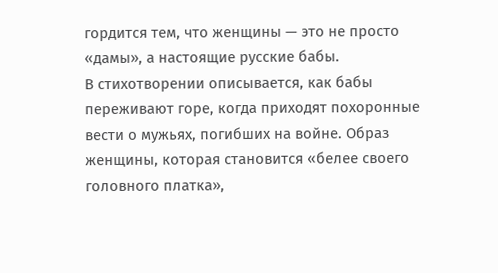гордится тем, что женщины — это не просто «дамы», а настоящие русские бабы.
В стихотворении описывается, как бабы переживают горе, когда приходят похоронные вести о мужьях, погибших на войне. Образ женщины, которая становится «белее своего головного платка»,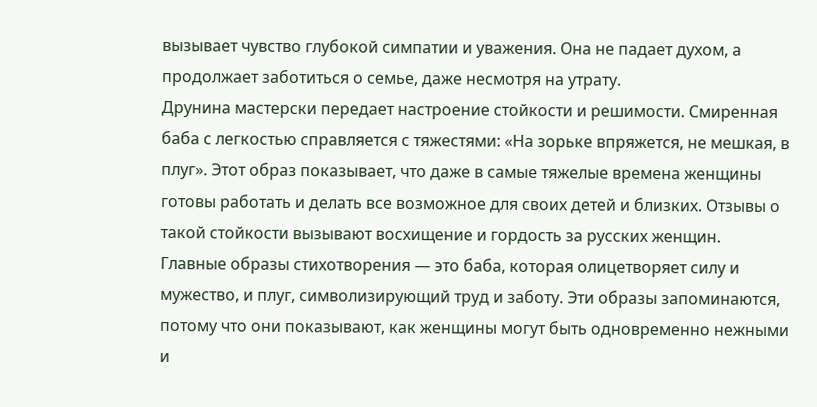вызывает чувство глубокой симпатии и уважения. Она не падает духом, а продолжает заботиться о семье, даже несмотря на утрату.
Друнина мастерски передает настроение стойкости и решимости. Смиренная баба с легкостью справляется с тяжестями: «На зорьке впряжется, не мешкая, в плуг». Этот образ показывает, что даже в самые тяжелые времена женщины готовы работать и делать все возможное для своих детей и близких. Отзывы о такой стойкости вызывают восхищение и гордость за русских женщин.
Главные образы стихотворения — это баба, которая олицетворяет силу и мужество, и плуг, символизирующий труд и заботу. Эти образы запоминаются, потому что они показывают, как женщины могут быть одновременно нежными и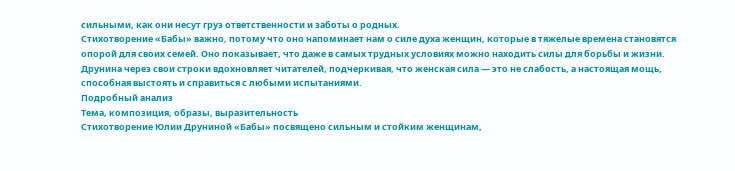сильными, как они несут груз ответственности и заботы о родных.
Стихотворение «Бабы» важно, потому что оно напоминает нам о силе духа женщин, которые в тяжелые времена становятся опорой для своих семей. Оно показывает, что даже в самых трудных условиях можно находить силы для борьбы и жизни. Друнина через свои строки вдохновляет читателей, подчеркивая, что женская сила — это не слабость, а настоящая мощь, способная выстоять и справиться с любыми испытаниями.
Подробный анализ
Тема, композиция, образы, выразительность
Стихотворение Юлии Друниной «Бабы» посвящено сильным и стойким женщинам,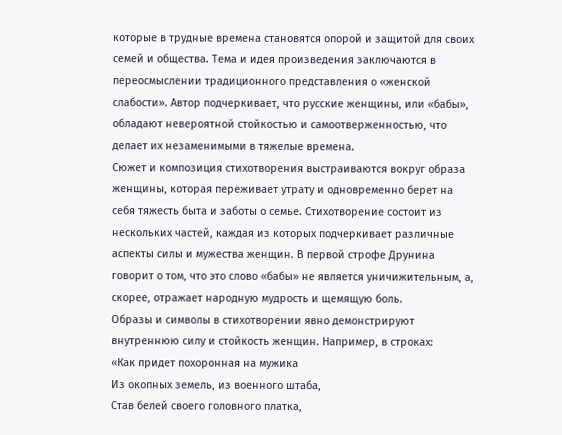которые в трудные времена становятся опорой и защитой для своих семей и общества. Тема и идея произведения заключаются в переосмыслении традиционного представления о «женской слабости». Автор подчеркивает, что русские женщины, или «бабы», обладают невероятной стойкостью и самоотверженностью, что делает их незаменимыми в тяжелые времена.
Сюжет и композиция стихотворения выстраиваются вокруг образа женщины, которая переживает утрату и одновременно берет на себя тяжесть быта и заботы о семье. Стихотворение состоит из нескольких частей, каждая из которых подчеркивает различные аспекты силы и мужества женщин. В первой строфе Друнина говорит о том, что это слово «бабы» не является уничижительным, а, скорее, отражает народную мудрость и щемящую боль.
Образы и символы в стихотворении явно демонстрируют внутреннюю силу и стойкость женщин. Например, в строках:
«Как придет похоронная на мужика
Из окопных земель, из военного штаба,
Став белей своего головного платка,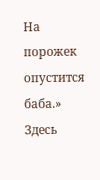На порожек опустится баба.»
Здесь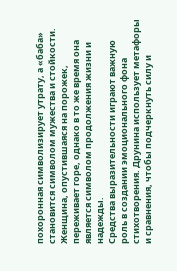похоронная символизирует утрату, а «баба» становится символом мужества и стойкости. Женщина, опустившаяся на порожек, переживает горе, однако в то же время она является символом продолжения жизни и надежды.
Средства выразительности играют важную роль в создании эмоционального фона стихотворения. Друнина использует метафоры и сравнения, чтобы подчеркнуть силу и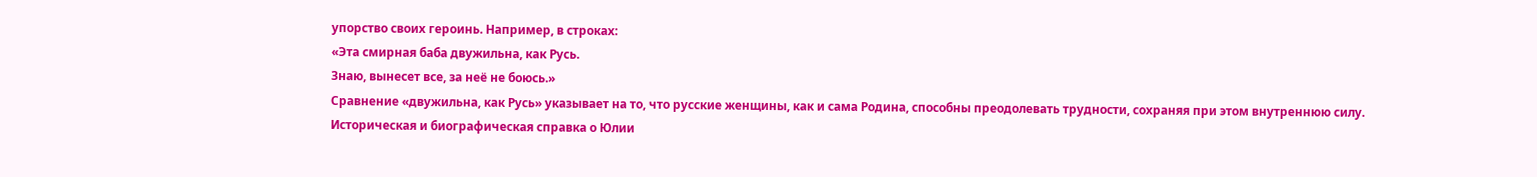упорство своих героинь. Например, в строках:
«Эта смирная баба двужильна, как Русь.
Знаю, вынесет все, за неё не боюсь.»
Сравнение «двужильна, как Русь» указывает на то, что русские женщины, как и сама Родина, способны преодолевать трудности, сохраняя при этом внутреннюю силу.
Историческая и биографическая справка о Юлии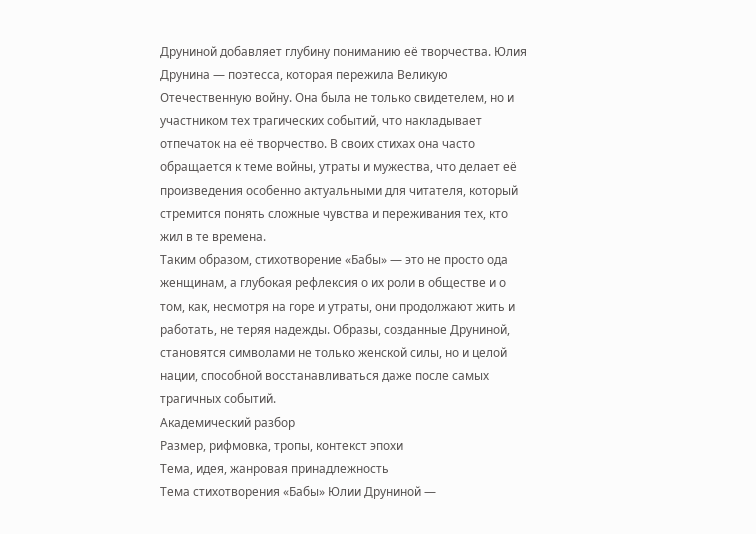Друниной добавляет глубину пониманию её творчества. Юлия Друнина — поэтесса, которая пережила Великую Отечественную войну. Она была не только свидетелем, но и участником тех трагических событий, что накладывает отпечаток на её творчество. В своих стихах она часто обращается к теме войны, утраты и мужества, что делает её произведения особенно актуальными для читателя, который стремится понять сложные чувства и переживания тех, кто жил в те времена.
Таким образом, стихотворение «Бабы» — это не просто ода женщинам, а глубокая рефлексия о их роли в обществе и о том, как, несмотря на горе и утраты, они продолжают жить и работать, не теряя надежды. Образы, созданные Друниной, становятся символами не только женской силы, но и целой нации, способной восстанавливаться даже после самых трагичных событий.
Академический разбор
Размер, рифмовка, тропы, контекст эпохи
Тема, идея, жанровая принадлежность
Тема стихотворения «Бабы» Юлии Друниной —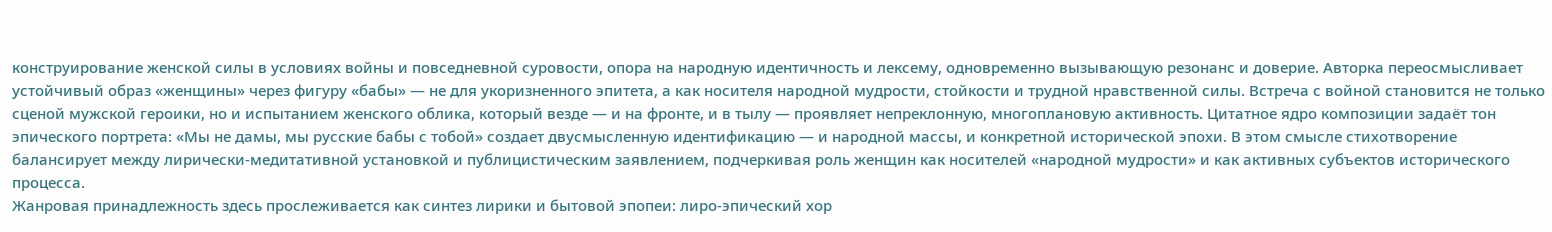конструирование женской силы в условиях войны и повседневной суровости, опора на народную идентичность и лексему, одновременно вызывающую резонанс и доверие. Авторка переосмысливает устойчивый образ «женщины» через фигуру «бабы» — не для укоризненного эпитета, а как носителя народной мудрости, стойкости и трудной нравственной силы. Встреча с войной становится не только сценой мужской героики, но и испытанием женского облика, который везде — и на фронте, и в тылу — проявляет непреклонную, многоплановую активность. Цитатное ядро композиции задаёт тон эпического портрета: «Мы не дамы, мы русские бабы с тобой» создает двусмысленную идентификацию — и народной массы, и конкретной исторической эпохи. В этом смысле стихотворение балансирует между лирически-медитативной установкой и публицистическим заявлением, подчеркивая роль женщин как носителей «народной мудрости» и как активных субъектов исторического процесса.
Жанровая принадлежность здесь прослеживается как синтез лирики и бытовой эпопеи: лиро-эпический хор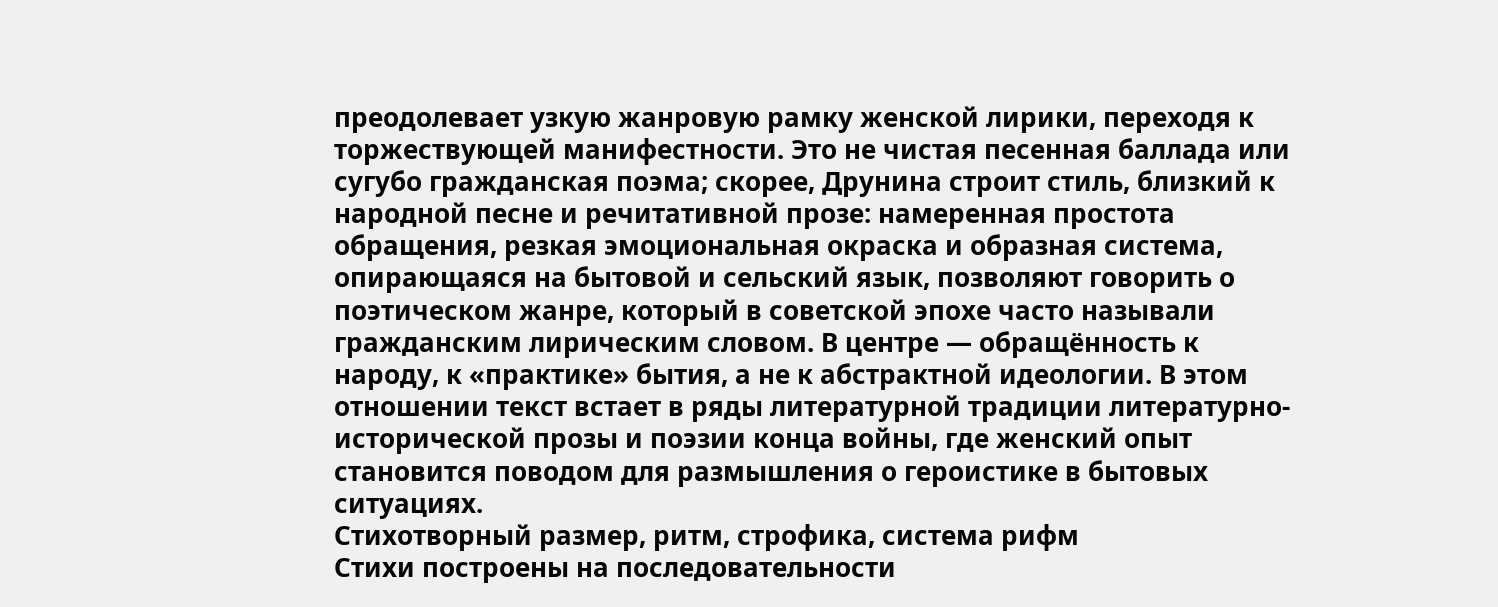преодолевает узкую жанровую рамку женской лирики, переходя к торжествующей манифестности. Это не чистая песенная баллада или сугубо гражданская поэма; скорее, Друнина строит стиль, близкий к народной песне и речитативной прозе: намеренная простота обращения, резкая эмоциональная окраска и образная система, опирающаяся на бытовой и сельский язык, позволяют говорить о поэтическом жанре, который в советской эпохе часто называли гражданским лирическим словом. В центре — обращённость к народу, к «практике» бытия, а не к абстрактной идеологии. В этом отношении текст встает в ряды литературной традиции литературно-исторической прозы и поэзии конца войны, где женский опыт становится поводом для размышления о героистике в бытовых ситуациях.
Стихотворный размер, ритм, строфика, система рифм
Стихи построены на последовательности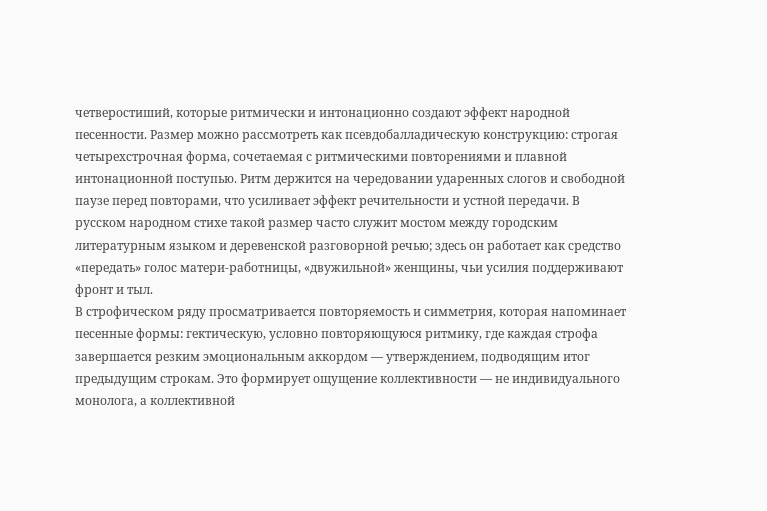четверостиший, которые ритмически и интонационно создают эффект народной песенности. Размер можно рассмотреть как псевдобалладическую конструкцию: строгая четырехстрочная форма, сочетаемая с ритмическими повторениями и плавной интонационной поступью. Ритм держится на чередовании ударенных слогов и свободной паузе перед повторами, что усиливает эффект речительности и устной передачи. В русском народном стихе такой размер часто служит мостом между городским литературным языком и деревенской разговорной речью; здесь он работает как средство «передать» голос матери-работницы, «двужильной» женщины, чьи усилия поддерживают фронт и тыл.
В строфическом ряду просматривается повторяемость и симметрия, которая напоминает песенные формы: гектическую, условно повторяющуюся ритмику, где каждая строфа завершается резким эмоциональным аккордом — утверждением, подводящим итог предыдущим строкам. Это формирует ощущение коллективности — не индивидуального монолога, а коллективной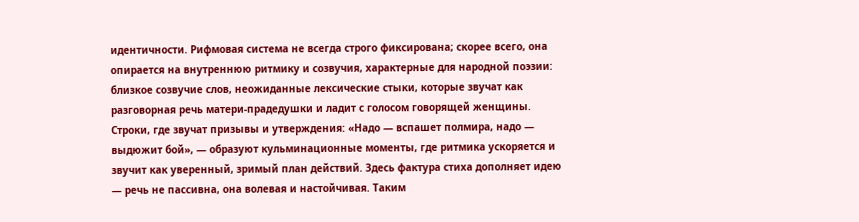идентичности. Рифмовая система не всегда строго фиксирована; скорее всего, она опирается на внутреннюю ритмику и созвучия, характерные для народной поэзии: близкое созвучие слов, неожиданные лексические стыки, которые звучат как разговорная речь матери-прадедушки и ладит с голосом говорящей женщины.
Строки, где звучат призывы и утверждения: «Надо — вспашет полмира, надо — выдюжит бой», — образуют кульминационные моменты, где ритмика ускоряется и звучит как уверенный, зримый план действий. Здесь фактура стиха дополняет идею — речь не пассивна, она волевая и настойчивая. Таким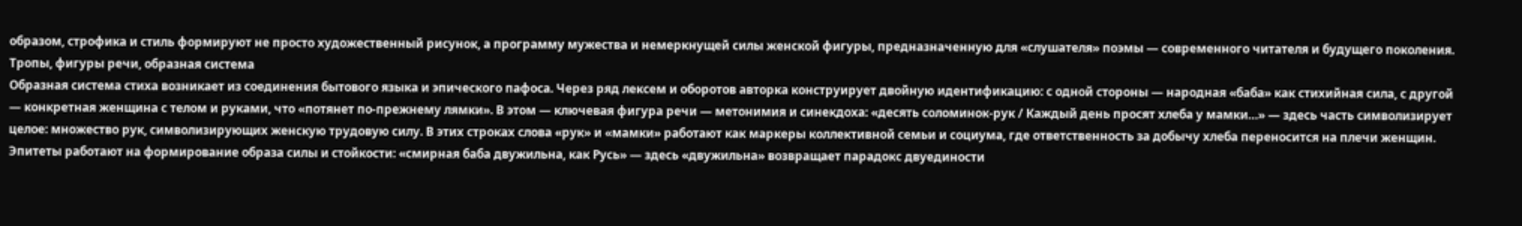образом, строфика и стиль формируют не просто художественный рисунок, а программу мужества и немеркнущей силы женской фигуры, предназначенную для «слушателя» поэмы — современного читателя и будущего поколения.
Тропы, фигуры речи, образная система
Образная система стиха возникает из соединения бытового языка и эпического пафоса. Через ряд лексем и оборотов авторка конструирует двойную идентификацию: с одной стороны — народная «баба» как стихийная сила, с другой — конкретная женщина с телом и руками, что «потянет по-прежнему лямки». В этом — ключевая фигура речи — метонимия и синекдоха: «десять соломинок-рук / Каждый день просят хлеба у мамки…» — здесь часть символизирует целое: множество рук, символизирующих женскую трудовую силу. В этих строках слова «рук» и «мамки» работают как маркеры коллективной семьи и социума, где ответственность за добычу хлеба переносится на плечи женщин.
Эпитеты работают на формирование образа силы и стойкости: «смирная баба двужильна, как Русь» — здесь «двужильна» возвращает парадокс двуединости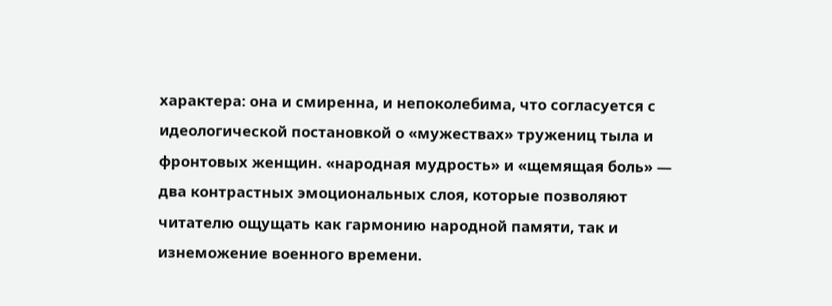характера: она и смиренна, и непоколебима, что согласуется с идеологической постановкой о «мужествах» тружениц тыла и фронтовых женщин. «народная мудрость» и «щемящая боль» — два контрастных эмоциональных слоя, которые позволяют читателю ощущать как гармонию народной памяти, так и изнеможение военного времени.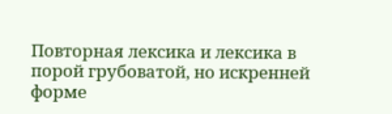Повторная лексика и лексика в порой грубоватой, но искренней форме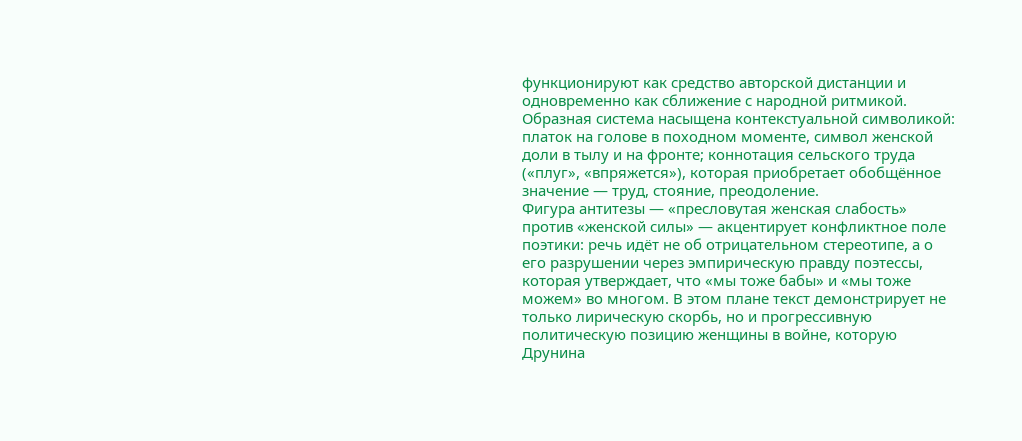функционируют как средство авторской дистанции и одновременно как сближение с народной ритмикой. Образная система насыщена контекстуальной символикой: платок на голове в походном моменте, символ женской доли в тылу и на фронте; коннотация сельского труда («плуг», «впряжется»), которая приобретает обобщённое значение — труд, стояние, преодоление.
Фигура антитезы — «пресловутая женская слабость» против «женской силы» — акцентирует конфликтное поле поэтики: речь идёт не об отрицательном стереотипе, а о его разрушении через эмпирическую правду поэтессы, которая утверждает, что «мы тоже бабы» и «мы тоже можем» во многом. В этом плане текст демонстрирует не только лирическую скорбь, но и прогрессивную политическую позицию женщины в войне, которую Друнина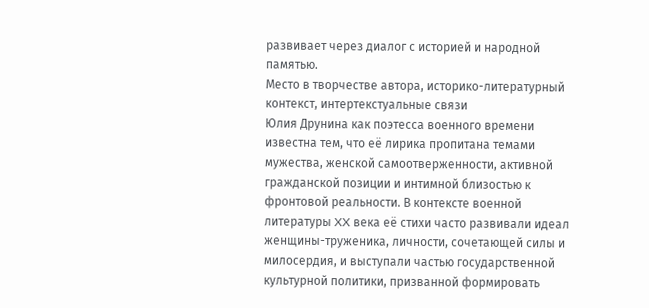развивает через диалог с историей и народной памятью.
Место в творчестве автора, историко-литературный контекст, интертекстуальные связи
Юлия Друнина как поэтесса военного времени известна тем, что её лирика пропитана темами мужества, женской самоотверженности, активной гражданской позиции и интимной близостью к фронтовой реальности. В контексте военной литературы XX века её стихи часто развивали идеал женщины-труженика, личности, сочетающей силы и милосердия, и выступали частью государственной культурной политики, призванной формировать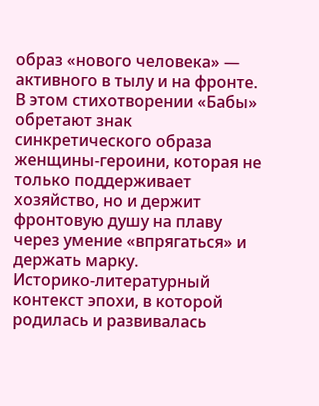образ «нового человека» — активного в тылу и на фронте. В этом стихотворении «Бабы» обретают знак синкретического образа женщины-героини, которая не только поддерживает хозяйство, но и держит фронтовую душу на плаву через умение «впрягаться» и держать марку.
Историко-литературный контекст эпохи, в которой родилась и развивалась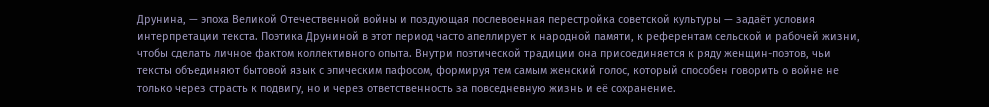Друнина, — эпоха Великой Отечественной войны и поздующая послевоенная перестройка советской культуры — задаёт условия интерпретации текста. Поэтика Друниной в этот период часто апеллирует к народной памяти, к референтам сельской и рабочей жизни, чтобы сделать личное фактом коллективного опыта. Внутри поэтической традиции она присоединяется к ряду женщин-поэтов, чьи тексты объединяют бытовой язык с эпическим пафосом, формируя тем самым женский голос, который способен говорить о войне не только через страсть к подвигу, но и через ответственность за повседневную жизнь и её сохранение.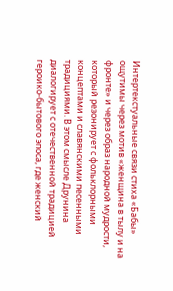Интертекстуальные связи стиха «Бабы» ощутимы через мотив «женщина в тылу и на фронте» и через образ народной мудрости, который резонирует с фольклорными концептами и славянскими песенными традициями. В этом смысле Друнина диалогирует с отечественной традицией героико-бытового эпоса, где женский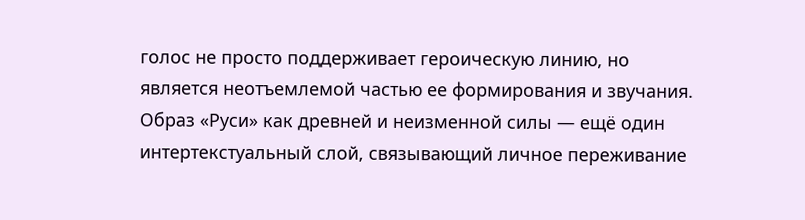голос не просто поддерживает героическую линию, но является неотъемлемой частью ее формирования и звучания. Образ «Руси» как древней и неизменной силы — ещё один интертекстуальный слой, связывающий личное переживание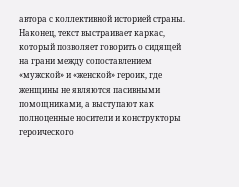автора с коллективной историей страны.
Наконец, текст выстраивает каркас, который позволяет говорить о сидящей на грани между сопоставлением «мужской» и «женской» героик, где женщины не являются пасивными помощниками, а выступают как полноценные носители и конструкторы героического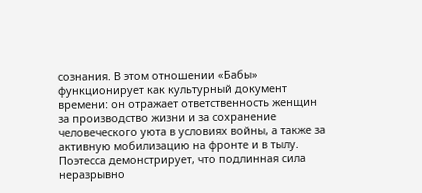сознания. В этом отношении «Бабы» функционирует как культурный документ времени: он отражает ответственность женщин за производство жизни и за сохранение человеческого уюта в условиях войны, а также за активную мобилизацию на фронте и в тылу. Поэтесса демонстрирует, что подлинная сила неразрывно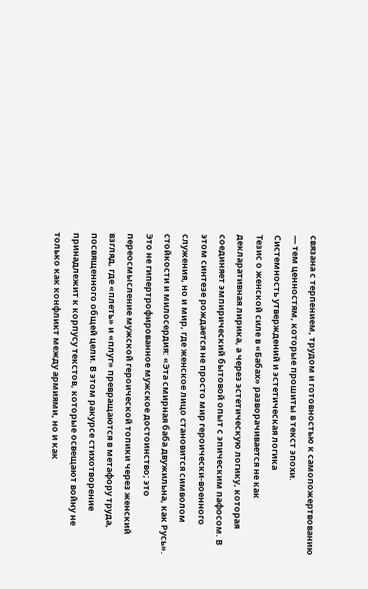связана с терпением, трудом и готовностью к самопожертвованию — тем ценностям, которые прошиты в текст эпохи.
Системность утверждений и эстетическая логика
Тезис о женской силе в «Бабах» разворачивается не как декларативная лирика, а через эстетическую логику, которая соединяет эмпирический бытовой опыт с эпическим пафосом. В этом синтезе рождается не просто мир героически-военного служения, но и мир, где женское лицо становится символом стойкости и милосердия: «Эта смирная баба двужильна, как Русь». Это не гипертрофированное мужское достоинство; это переосмысление мужской героической топики через женский взгляд, где «плеть» и «плуг» превращаются в метафору труда, посвященного общей цели. В этом ракурсе стихотворение принадлежит к корпусу текстов, которые освещают войну не только как конфликт между армиями, но и как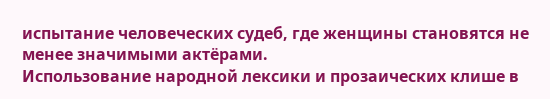испытание человеческих судеб, где женщины становятся не менее значимыми актёрами.
Использование народной лексики и прозаических клише в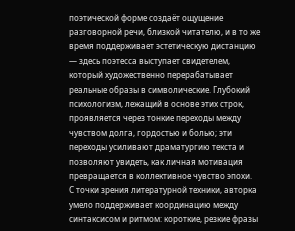поэтической форме создаёт ощущение разговорной речи, близкой читателю, и в то же время поддерживает эстетическую дистанцию — здесь поэтесса выступает свидетелем, который художественно перерабатывает реальные образы в символические. Глубокий психологизм, лежащий в основе этих строк, проявляется через тонкие переходы между чувством долга, гордостью и болью; эти переходы усиливают драматургию текста и позволяют увидеть, как личная мотивация превращается в коллективное чувство эпохи.
С точки зрения литературной техники, авторка умело поддерживает координацию между синтаксисом и ритмом: короткие, резкие фразы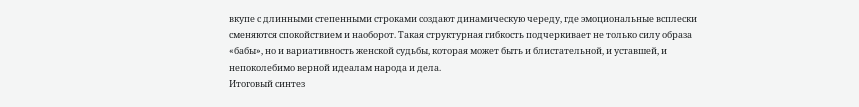вкупе с длинными степенными строками создают динамическую череду, где эмоциональные всплески сменяются спокойствием и наоборот. Такая структурная гибкость подчеркивает не только силу образа «бабы», но и вариативность женской судьбы, которая может быть и блистательной, и уставшей, и непоколебимо верной идеалам народа и дела.
Итоговый синтез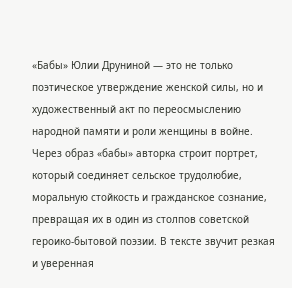«Бабы» Юлии Друниной — это не только поэтическое утверждение женской силы, но и художественный акт по переосмыслению народной памяти и роли женщины в войне. Через образ «бабы» авторка строит портрет, который соединяет сельское трудолюбие, моральную стойкость и гражданское сознание, превращая их в один из столпов советской героико-бытовой поэзии. В тексте звучит резкая и уверенная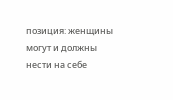позиция: женщины могут и должны нести на себе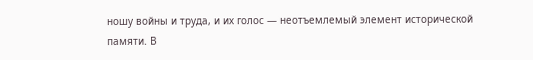ношу войны и труда, и их голос — неотъемлемый элемент исторической памяти. В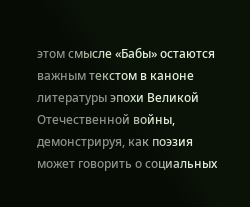этом смысле «Бабы» остаются важным текстом в каноне литературы эпохи Великой Отечественной войны, демонстрируя, как поэзия может говорить о социальных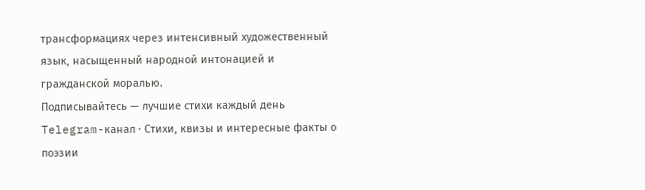трансформациях через интенсивный художественный язык, насыщенный народной интонацией и гражданской моралью.
Подписывайтесь — лучшие стихи каждый день
Telegram-канал · Стихи, квизы и интересные факты о поэзии